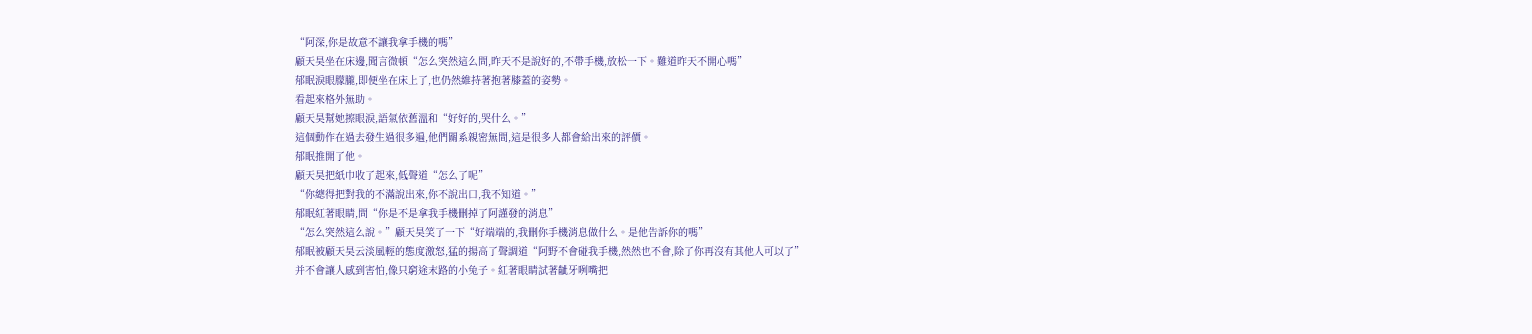“阿深,你是故意不讓我拿手機的嗎”
顧天昊坐在床邊,聞言微頓“怎么突然這么問,昨天不是說好的,不帶手機,放松一下。難道昨天不開心嗎”
郁眠淚眼朦朧,即便坐在床上了,也仍然維持著抱著膝蓋的姿勢。
看起來格外無助。
顧天昊幫她擦眼淚,語氣依舊溫和“好好的,哭什么。”
這個動作在過去發生過很多遍,他們關系親密無間,這是很多人都會給出來的評價。
郁眠推開了他。
顧天昊把紙巾收了起來,低聲道“怎么了呢”
“你總得把對我的不滿說出來,你不說出口,我不知道。”
郁眠紅著眼睛,問“你是不是拿我手機刪掉了阿謹發的消息”
“怎么突然這么說。”顧天昊笑了一下“好端端的,我刪你手機消息做什么。是他告訴你的嗎”
郁眠被顧天昊云淡風輕的態度激怒,猛的揚高了聲調道“阿野不會碰我手機,然然也不會,除了你再沒有其他人可以了”
并不會讓人感到害怕,像只窮途末路的小兔子。紅著眼睛試著齜牙咧嘴把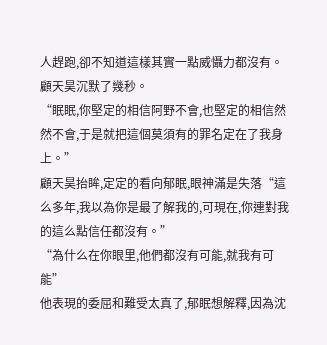人趕跑,卻不知道這樣其實一點威懾力都沒有。
顧天昊沉默了幾秒。
“眠眠,你堅定的相信阿野不會,也堅定的相信然然不會,于是就把這個莫須有的罪名定在了我身上。”
顧天昊抬眸,定定的看向郁眠,眼神滿是失落“這么多年,我以為你是最了解我的,可現在,你連對我的這么點信任都沒有。”
“為什么在你眼里,他們都沒有可能,就我有可能”
他表現的委屈和難受太真了,郁眠想解釋,因為沈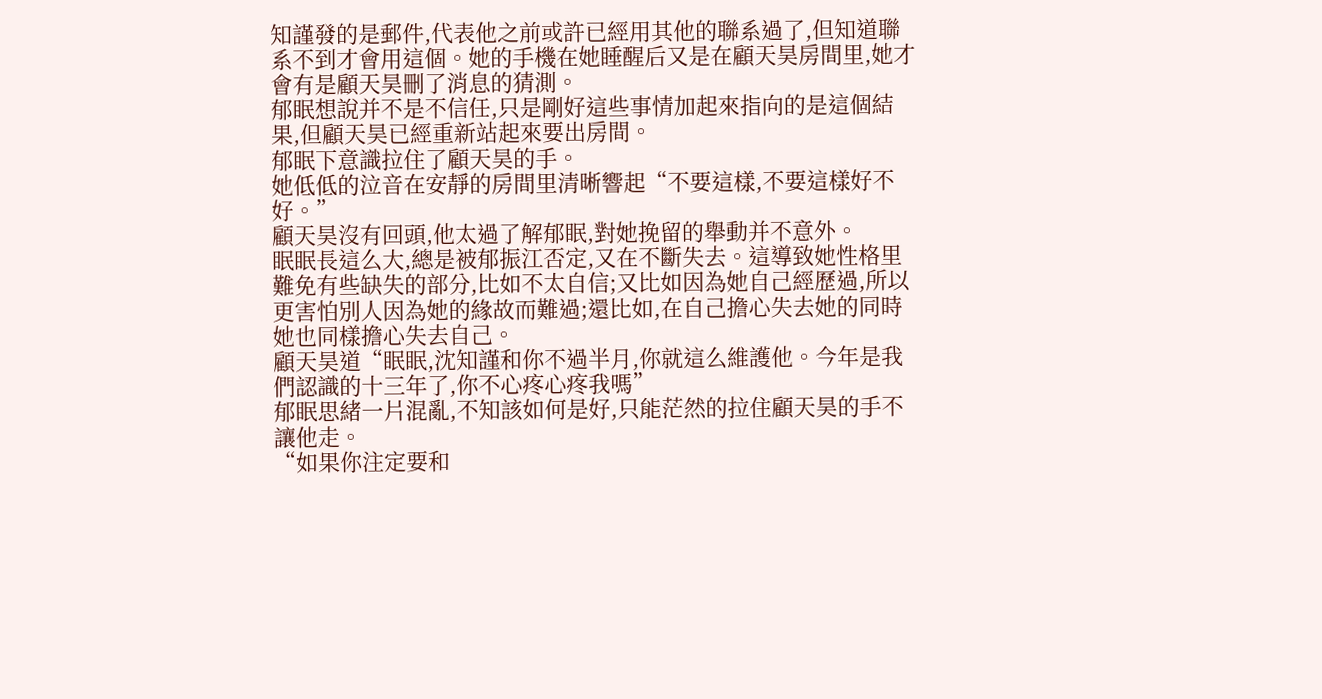知謹發的是郵件,代表他之前或許已經用其他的聯系過了,但知道聯系不到才會用這個。她的手機在她睡醒后又是在顧天昊房間里,她才會有是顧天昊刪了消息的猜測。
郁眠想說并不是不信任,只是剛好這些事情加起來指向的是這個結果,但顧天昊已經重新站起來要出房間。
郁眠下意識拉住了顧天昊的手。
她低低的泣音在安靜的房間里清晰響起“不要這樣,不要這樣好不好。”
顧天昊沒有回頭,他太過了解郁眠,對她挽留的舉動并不意外。
眠眠長這么大,總是被郁振江否定,又在不斷失去。這導致她性格里難免有些缺失的部分,比如不太自信;又比如因為她自己經歷過,所以更害怕別人因為她的緣故而難過;還比如,在自己擔心失去她的同時她也同樣擔心失去自己。
顧天昊道“眠眠,沈知謹和你不過半月,你就這么維護他。今年是我們認識的十三年了,你不心疼心疼我嗎”
郁眠思緒一片混亂,不知該如何是好,只能茫然的拉住顧天昊的手不讓他走。
“如果你注定要和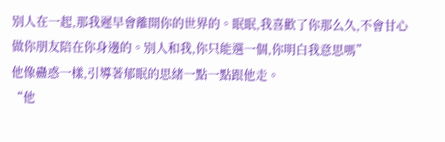別人在一起,那我遲早會離開你的世界的。眠眠,我喜歡了你那么久,不會甘心做你朋友陪在你身邊的。別人和我,你只能選一個,你明白我意思嗎”
他像蠱惑一樣,引導著郁眠的思緒一點一點跟他走。
“他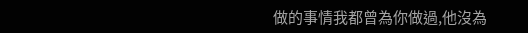做的事情我都曾為你做過,他沒為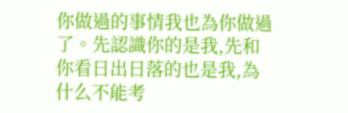你做過的事情我也為你做過了。先認識你的是我,先和你看日出日落的也是我,為什么不能考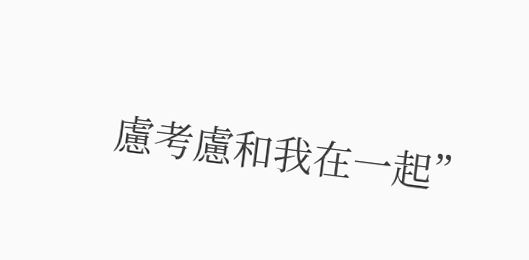慮考慮和我在一起”